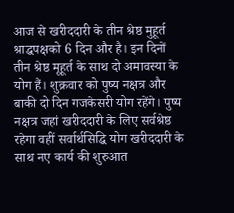आज से खरीददारी के तीन श्रेष्ठ मुहूर्त
श्राद्धपक्षको 6 दिन और है। इन दिनों तीन श्रेष्ठ मूहूर्त के साथ दो अमावस्या के योग हैं। शुक्रवार को पुष्य नक्षत्र और बाकी दो दिन गजकेसरी योग रहेंगे। पुष्य नक्षत्र जहां खरीददारी के लिए सर्वश्रेष्ठ रहेगा वहीं सर्वार्थसिद्धि योग खरीददारी के साथ नए कार्य की शुरुआत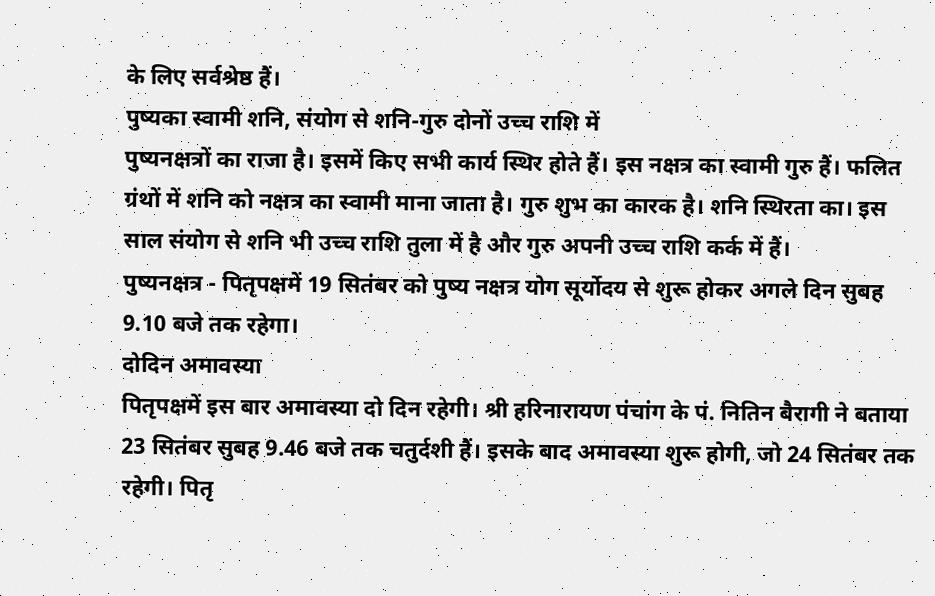के लिए सर्वश्रेष्ठ हैं।
पुष्यका स्वामी शनि, संयोग से शनि-गुरु दोनों उच्च राशि में
पुष्यनक्षत्रों का राजा है। इसमें किए सभी कार्य स्थिर होते हैं। इस नक्षत्र का स्वामी गुरु हैं। फलित ग्रंथों में शनि को नक्षत्र का स्वामी माना जाता है। गुरु शुभ का कारक है। शनि स्थिरता का। इस साल संयोग से शनि भी उच्च राशि तुला में है और गुरु अपनी उच्च राशि कर्क में हैं।
पुष्यनक्षत्र - पितृपक्षमें 19 सितंबर को पुष्य नक्षत्र योग सूर्योदय से शुरू होकर अगले दिन सुबह 9.10 बजे तक रहेगा।
दोदिन अमावस्या
पितृपक्षमें इस बार अमावस्या दो दिन रहेगी। श्री हरिनारायण पंचांग के पं. नितिन बैरागी ने बताया 23 सितंबर सुबह 9.46 बजे तक चतुर्दशी हैं। इसके बाद अमावस्या शुरू होगी, जो 24 सितंबर तक रहेगी। पितृ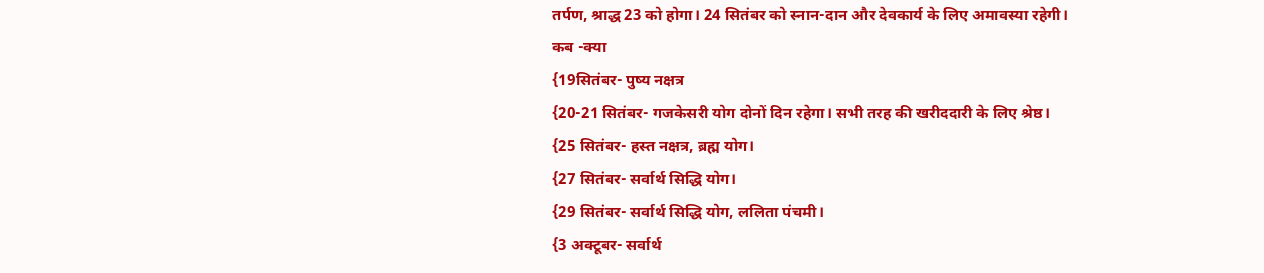तर्पण, श्राद्ध 23 को होगा। 24 सितंबर को स्नान-दान और देवकार्य के लिए अमावस्या रहेगी।
कब -क्या
{19सितंबर- पुष्य नक्षत्र
{20-21 सितंबर- गजकेसरी योग दोनों दिन रहेगा। सभी तरह की खरीददारी के लिए श्रेष्ठ।
{25 सितंबर- हस्त नक्षत्र, ब्रह्म योग।
{27 सितंबर- सर्वार्थ सिद्धि योग।
{29 सितंबर- सर्वार्थ सिद्धि योग, ललिता पंचमी।
{3 अक्टूबर- सर्वार्थ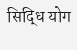सिद्धि योग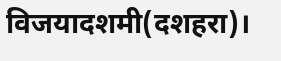विजयादशमी(दशहरा)।